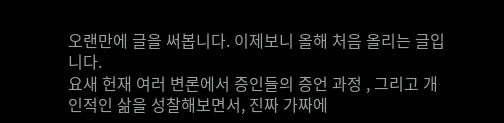오랜만에 글을 써봅니다. 이제보니 올해 처음 올리는 글입니다.
요새 헌재 여러 변론에서 증인들의 증언 과정 , 그리고 개인적인 삶을 성찰해보면서, 진짜 가짜에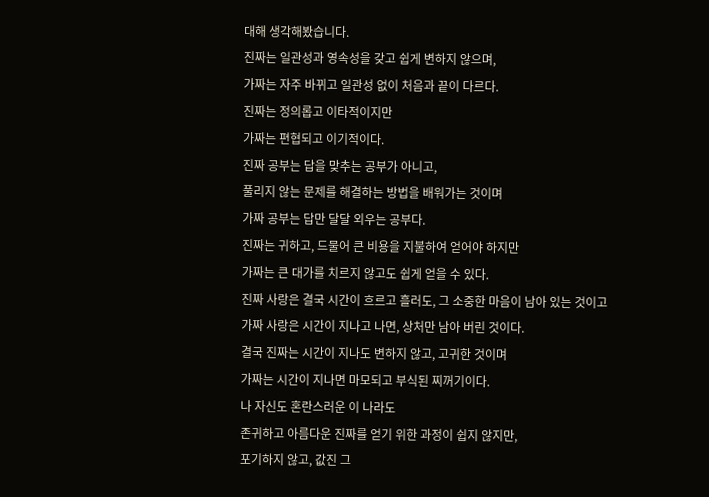대해 생각해봤습니다.
진짜는 일관성과 영속성을 갖고 쉽게 변하지 않으며,
가짜는 자주 바뀌고 일관성 없이 처음과 끝이 다르다.
진짜는 정의롭고 이타적이지만
가짜는 편협되고 이기적이다.
진짜 공부는 답을 맞추는 공부가 아니고,
풀리지 않는 문제를 해결하는 방법을 배워가는 것이며
가짜 공부는 답만 달달 외우는 공부다.
진짜는 귀하고, 드물어 큰 비용을 지불하여 얻어야 하지만
가짜는 큰 대가를 치르지 않고도 쉽게 얻을 수 있다.
진짜 사랑은 결국 시간이 흐르고 흘러도, 그 소중한 마음이 남아 있는 것이고
가짜 사랑은 시간이 지나고 나면, 상처만 남아 버린 것이다.
결국 진짜는 시간이 지나도 변하지 않고, 고귀한 것이며
가짜는 시간이 지나면 마모되고 부식된 찌꺼기이다.
나 자신도 혼란스러운 이 나라도
존귀하고 아름다운 진짜를 얻기 위한 과정이 쉽지 않지만,
포기하지 않고, 값진 그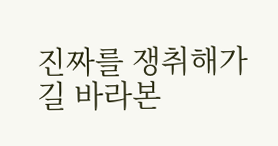진짜를 쟁취해가길 바라본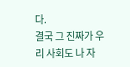다.
결국 그 진짜가 우리 사회도 나 자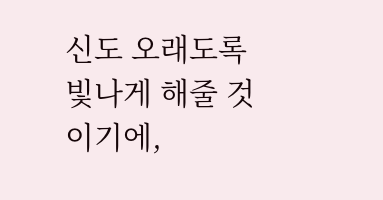신도 오래도록 빛나게 해줄 것이기에,